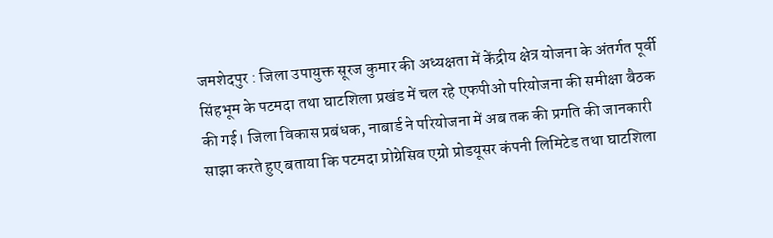जमशेदपुर : जिला उपायुक्त सूरज कुमार की अध्यक्षता में केंद्रीय क्षेत्र योजना के अंतर्गत पूर्वी सिंहभूम के पटमदा तथा घाटशिला प्रखंड में चल रहे एफपीओ परियोजना की समीक्षा बैठक की गई। जिला विकास प्रबंधक, नाबार्ड ने परियोजना में अब तक की प्रगति की जानकारी साझा करते हुए बताया कि पटमदा प्रोग्रेसिव एग्रो प्रोडयूसर कंपनी लिमिटेड तथा घाटशिला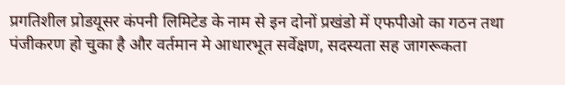प्रगतिशील प्रोडयूसर कंपनी लिमिटेड के नाम से इन दोनों प्रखंडो में एफपीओ का गठन तथा पंजीकरण हो चुका है और वर्तमान मे आधारभूत सर्वेक्षण, सदस्यता सह जागरूकता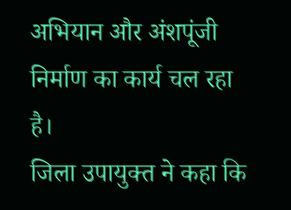अभियान और अंशपूंजी निर्माण का कार्य चल रहा है।
जिला उपायुक्त ने कहा कि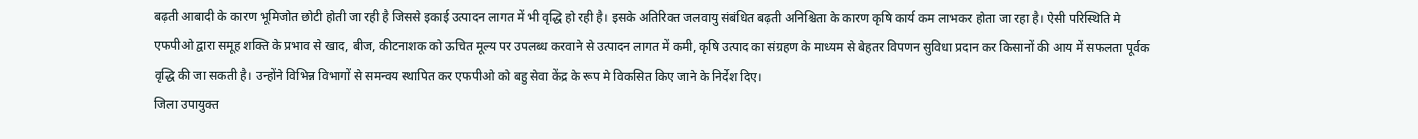बढ़ती आबादी के कारण भूमिजोत छोटी होती जा रही है जिससे इकाई उत्पादन लागत में भी वृद्धि हो रही है। इसके अतिरिक्त जलवायु संबंधित बढ़ती अनिश्चिता के कारण कृषि कार्य कम लाभकर होता जा रहा है। ऐसी परिस्थिति मे एफपीओ द्वारा समूह शक्ति के प्रभाव से खाद, बीज, कीटनाशक को ऊचित मूल्य पर उपलब्ध करवाने से उत्पादन लागत में कमी, कृषि उत्पाद का संग्रहण के माध्यम से बेहतर विपणन सुविधा प्रदान कर किसानों की आय में सफलता पूर्वक वृद्धि की जा सकती है। उन्होंने विभिन्न विभागों से समन्वय स्थापित कर एफपीओ को बहु सेवा केंद्र के रूप मे विकसित किए जाने के निर्देश दिए।
जिला उपायुक्त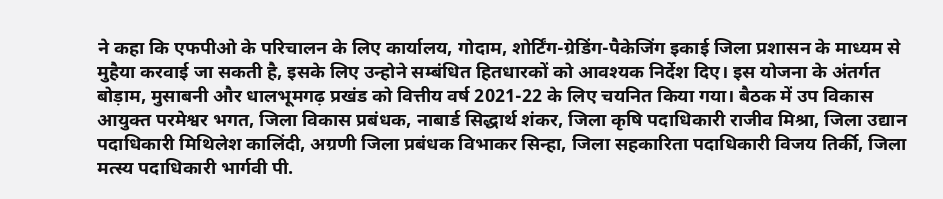ने कहा कि एफपीओ के परिचालन के लिए कार्यालय, गोदाम, शोर्टिंग-ग्रेडिंग-पैकेजिंग इकाई जिला प्रशासन के माध्यम से मुहैया करवाई जा सकती है, इसके लिए उन्होने सम्बंधित हितधारकों को आवश्यक निर्देश दिए। इस योजना के अंतर्गत बोड़ाम, मुसाबनी और धालभूमगढ़ प्रखंड को वित्तीय वर्ष 2021-22 के लिए चयनित किया गया। बैठक में उप विकास आयुक्त परमेश्वर भगत, जिला विकास प्रबंधक, नाबार्ड सिद्धार्थ शंकर, जिला कृषि पदाधिकारी राजीव मिश्रा, जिला उद्यान पदाधिकारी मिथिलेश कालिंदी, अग्रणी जिला प्रबंधक विभाकर सिन्हा, जिला सहकारिता पदाधिकारी विजय तिर्की, जिला मत्स्य पदाधिकारी भार्गवी पी.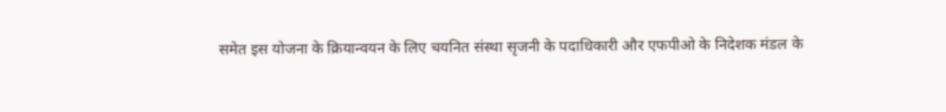समेत इस योजना के क्रियान्वयन के लिए चयनित संस्था सृजनी के पदाधिकारी और एफपीओ के निदेशक मंडल के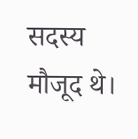सदस्य मौजूद थे।